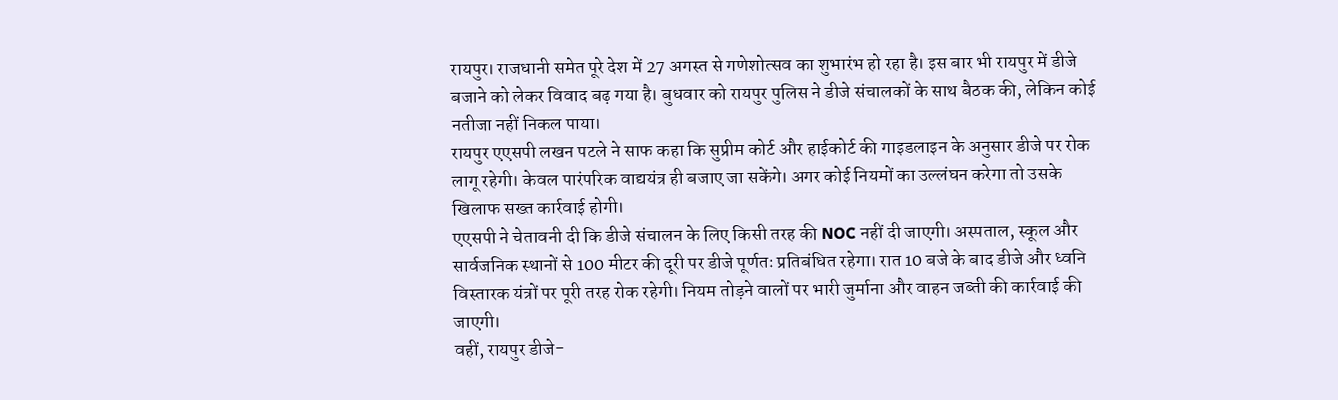रायपुर। राजधानी समेत पूरे देश में 27 अगस्त से गणेशोत्सव का शुभारंभ हो रहा है। इस बार भी रायपुर में डीजे बजाने को लेकर विवाद बढ़ गया है। बुधवार को रायपुर पुलिस ने डीजे संचालकों के साथ बैठक की, लेकिन कोई नतीजा नहीं निकल पाया।
रायपुर एएसपी लखन पटले ने साफ कहा कि सुप्रीम कोर्ट और हाईकोर्ट की गाइडलाइन के अनुसार डीजे पर रोक लागू रहेगी। केवल पारंपरिक वाद्ययंत्र ही बजाए जा सकेंगे। अगर कोई नियमों का उल्लंघन करेगा तो उसके खिलाफ सख्त कार्रवाई होगी।
एएसपी ने चेतावनी दी कि डीजे संचालन के लिए किसी तरह की NOC नहीं दी जाएगी। अस्पताल, स्कूल और सार्वजनिक स्थानों से 100 मीटर की दूरी पर डीजे पूर्णतः प्रतिबंधित रहेगा। रात 10 बजे के बाद डीजे और ध्वनि विस्तारक यंत्रों पर पूरी तरह रोक रहेगी। नियम तोड़ने वालों पर भारी जुर्माना और वाहन जब्ती की कार्रवाई की जाएगी।
वहीं, रायपुर डीजे-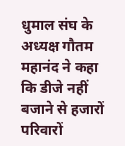धुमाल संघ के अध्यक्ष गौतम महानंद ने कहा कि डीजे नहीं बजाने से हजारों परिवारों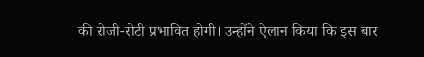की रोजी-रोटी प्रभावित होगी। उन्होंने ऐलान किया कि इस बार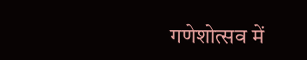गणेशोत्सव में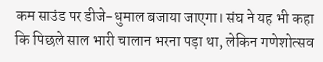कम साउंड पर डीजे-धुमाल बजाया जाएगा। संघ ने यह भी कहा कि पिछले साल भारी चालान भरना पड़ा था, लेकिन गणेशोत्सव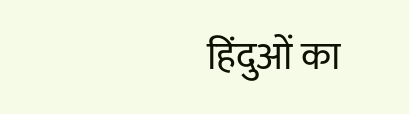हिंदुओं का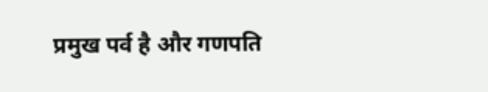प्रमुख पर्व है और गणपति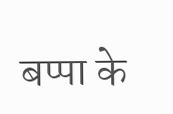बप्पा के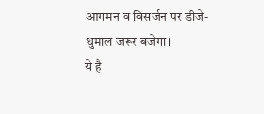आगमन व विसर्जन पर डीजे-धुमाल जरूर बजेगा।
ये है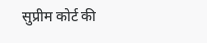सुप्रीम कोर्ट की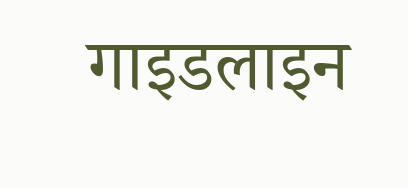गाइडलाइन